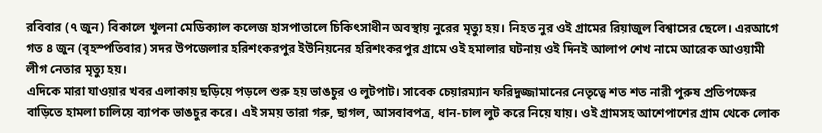রবিবার (৭ জুন) বিকালে খুলনা মেডিক্যাল কলেজ হাসপাতালে চিকিৎসাধীন অবস্থায় নুরের মৃত্যু হয়। নিহত নুর ওই গ্রামের রিয়াজুল বিশ্বাসের ছেলে। এরআগে গত ৪ জুন (বৃহস্পতিবার) সদর উপজেলার হরিশংকরপুর ইউনিয়নের হরিশংকরপুর গ্রামে ওই হমালার ঘটনায় ওই দিনই আলাপ শেখ নামে আরেক আওয়ামী লীগ নেতার মৃত্যু হয়।
এদিকে মারা যাওয়ার খবর এলাকায় ছড়িয়ে পড়লে শুরু হয় ভাঙচুর ও লুটপাট। সাবেক চেয়ারম্যান ফরিদুজ্জামানের নেতৃত্বে শত শত নারী পুরুষ প্রতিপক্ষের বাড়িতে হামলা চালিয়ে ব্যাপক ভাঙচুর করে। এই সময় তারা গরু, ছাগল, আসবাবপত্র, ধান-চাল লুট করে নিয়ে যায়। ওই গ্রামসহ আশেপাশের গ্রাম থেকে লোক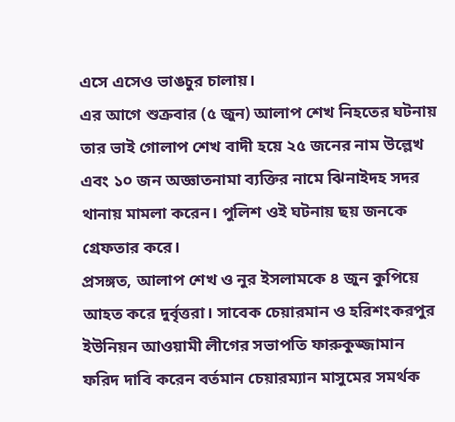এসে এসেও ভাঙচুর চালায়।
এর আগে শুক্রবার (৫ জুন) আলাপ শেখ নিহতের ঘটনায় তার ভাই গোলাপ শেখ বাদী হয়ে ২৫ জনের নাম উল্লেখ এবং ১০ জন অজ্ঞাতনামা ব্যক্তির নামে ঝিনাইদহ সদর থানায় মামলা করেন। পুলিশ ওই ঘটনায় ছয় জনকে গ্রেফতার করে।
প্রসঙ্গত, আলাপ শেখ ও নুর ইসলামকে ৪ জুন কুপিয়ে আহত করে দুর্বৃত্তরা। সাবেক চেয়ারমান ও হরিশংকরপুর ইউনিয়ন আওয়ামী লীগের সভাপতি ফারুকুজ্জামান ফরিদ দাবি করেন বর্তমান চেয়ারম্যান মাসুমের সমর্থক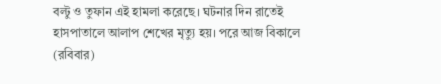বল্টু ও তুফান এই হামলা করেছে। ঘটনার দিন রাতেই হাসপাতালে আলাপ শেখের মৃত্যু হয়। পরে আজ বিকালে (রবিবার)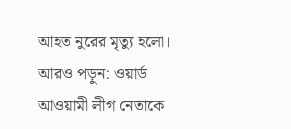আহত নুরের মৃত্যু হলো।
আরও পড়ুন: ওয়ার্ড আওয়ামী লীগ নেতাকে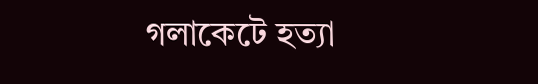গলাকেটে হত্যা